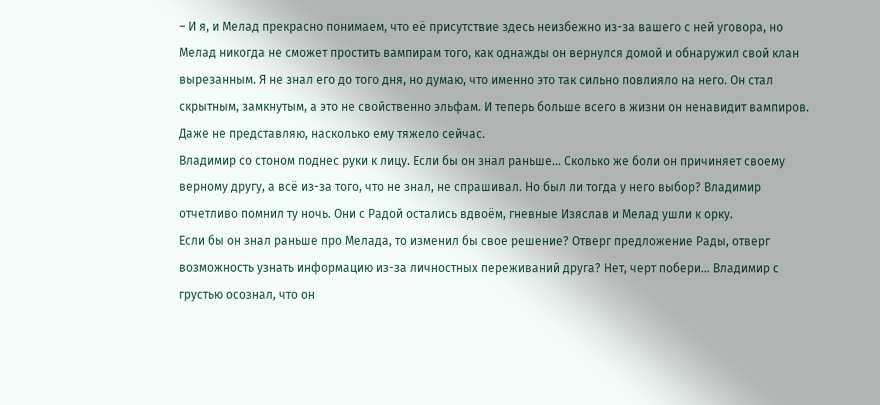– И я, и Мелад прекрасно понимаем, что её присутствие здесь неизбежно из-за вашего с ней уговора, но Мелад никогда не сможет простить вампирам того, как однажды он вернулся домой и обнаружил свой клан вырезанным. Я не знал его до того дня, но думаю, что именно это так сильно повлияло на него. Он стал скрытным, замкнутым, а это не свойственно эльфам. И теперь больше всего в жизни он ненавидит вампиров. Даже не представляю, насколько ему тяжело сейчас.
Владимир со стоном поднес руки к лицу. Если бы он знал раньше… Сколько же боли он причиняет своему верному другу, а всё из-за того, что не знал, не спрашивал. Но был ли тогда у него выбор? Владимир отчетливо помнил ту ночь. Они с Радой остались вдвоём, гневные Изяслав и Мелад ушли к орку.
Если бы он знал раньше про Мелада, то изменил бы свое решение? Отверг предложение Рады, отверг возможность узнать информацию из-за личностных переживаний друга? Нет, черт побери… Владимир с грустью осознал, что он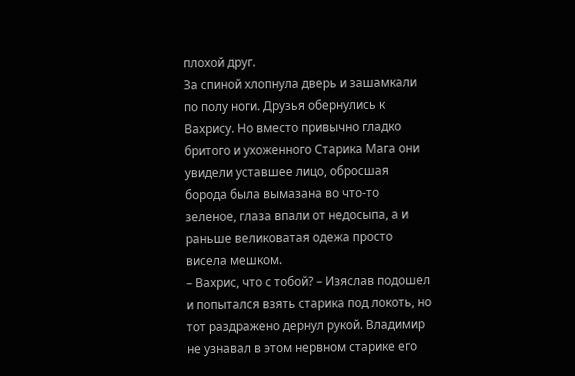плохой друг.
За спиной хлопнула дверь и зашамкали по полу ноги. Друзья обернулись к Вахрису. Но вместо привычно гладко бритого и ухоженного Старика Мага они увидели уставшее лицо, обросшая борода была вымазана во что-то зеленое, глаза впали от недосыпа, а и раньше великоватая одежа просто висела мешком.
– Вахрис, что с тобой? – Изяслав подошел и попытался взять старика под локоть, но тот раздражено дернул рукой. Владимир не узнавал в этом нервном старике его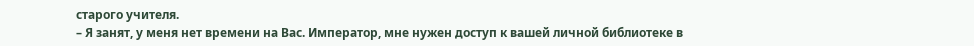старого учителя.
– Я занят, у меня нет времени на Вас. Император, мне нужен доступ к вашей личной библиотеке в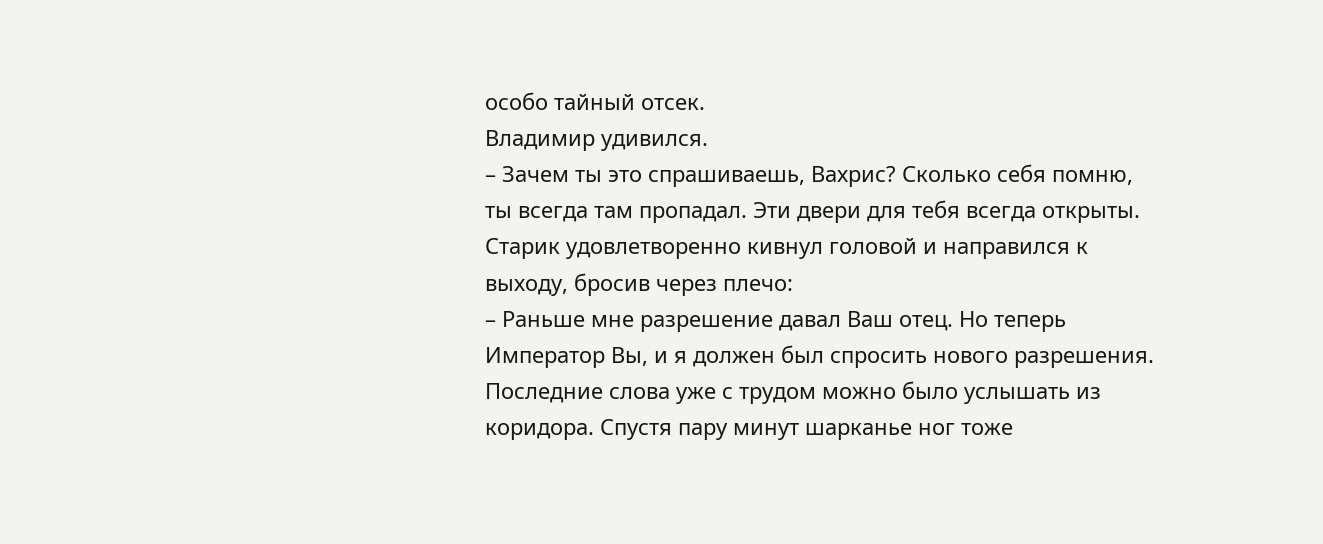особо тайный отсек.
Владимир удивился.
– Зачем ты это спрашиваешь, Вахрис? Сколько себя помню, ты всегда там пропадал. Эти двери для тебя всегда открыты.
Старик удовлетворенно кивнул головой и направился к выходу, бросив через плечо:
– Раньше мне разрешение давал Ваш отец. Но теперь Император Вы, и я должен был спросить нового разрешения.
Последние слова уже с трудом можно было услышать из коридора. Спустя пару минут шарканье ног тоже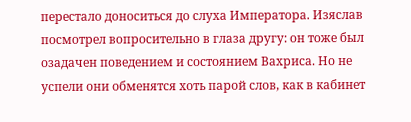перестало доноситься до слуха Императора. Изяслав посмотрел вопросительно в глаза другу: он тоже был озадачен поведением и состоянием Вахриса. Но не успели они обменятся хоть парой слов, как в кабинет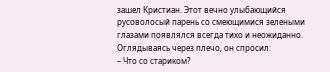зашел Кристиан. Этот вечно улыбающийся русоволосый парень со смеющимися зелеными глазами появлялся всегда тихо и неожиданно. Оглядываясь через плечо, он спросил:
– Что со стариком?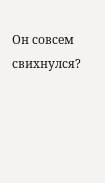Он совсем свихнулся?